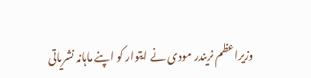وزیراعظم نریندر مودی نے ایتوار کو اپنے ماہانہ نشریاتی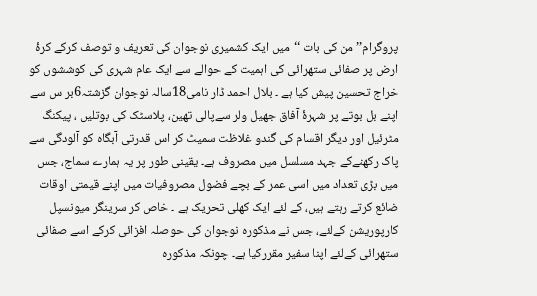پروگرام’’ من کی بات ‘‘میں ایک کشمیری نوجوان کی تعریف و توصف کرکے کرۂ ارض پر صفائی ستھرائی کی اہمیت کے حوالے سے ایک عام شہری کی کوششوں کو خراج تحسین پیش کیا ہے ۔ بلال احمد ڈار نامی18سالہ نوجوان گزشتہ6بر س سے اپنے بل بوتے پر شہرۂ آفاق جھیل ولر سےپالی تھین، پلاسٹک کی بوتلیں ، پیکنگ مٹرئیل اور دیگر اقسام کی گندو غلاظت سمیٹ کر اس قدرتی آبگاہ کو آلودگی سے پاک رکھنےکے جہد مسلسل میں مصروف ہے۔ یقینی طور پر یہ ہمارے سماج، جس میں بڑی تعداد میں اسی عمر کے بچے فضول مصروفیات میں اپنے قیمتی اوقات ضائع کرتے رہتے ہیں، کے لئے ایک کھلی تحریک ہے ۔ خاص کر سرینگر میونسپل کارپوریشن کےلئے، جس نے مذکورہ نوجوان کی حوصلہ افزائی کرکے اسے صفائی ستھرائی کےلئے اپنا سفیر مقررکیا ہے۔ چونکہ مذکورہ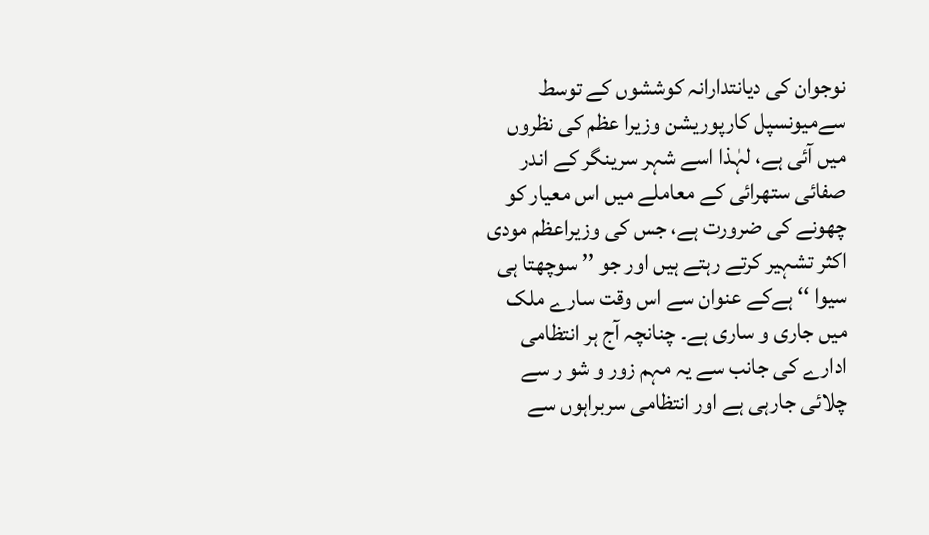نوجوان کی دیانتدارانہ کوششوں کے توسط سےمیونسپل کارپوریشن وزیرا عظم کی نظروں میں آئی ہے، لہٰذا اسے شہر سرینگر کے اندر صفائی ستھرائی کے معاملے میں اس معیار کو چھونے کی ضرورت ہے، جس کی وزیراعظم مودی اکثر تشہیر کرتے رہتے ہیں اور جو ’’ سوچھتا ہی سیوا ‘‘ ہےکے عنوان سے اس وقت سارے ملک میں جاری و ساری ہے۔ چنانچہ آج ہر انتظامی ادارے کی جانب سے یہ مہم زور و شو ر سے چلائی جارہی ہے اور انتظامی سربراہوں سے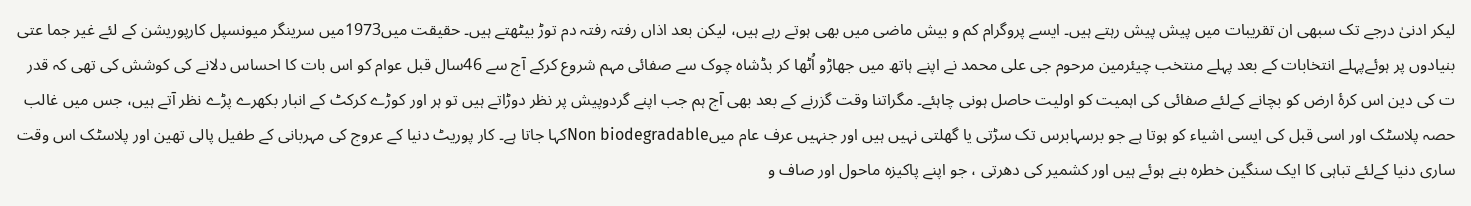لیکر ادنیٰ درجے تک سبھی ان تقریبات میں پیش پیش رہتے ہیں۔ ایسے پروگرام کم و بیش ماضی میں بھی ہوتے رہے ہیں، لیکن بعد اذاں رفتہ رفتہ دم توڑ بیٹھتے ہیں۔ حقیقت میں1973میں سرینگر میونسپل کارپوریشن کے لئے غیر جما عتی بنیادوں پر ہوئےپہلے انتخابات کے بعد پہلے منتخب چیئرمین مرحوم جی علی محمد نے اپنے ہاتھ میں جھاڑو اُٹھا کر بڈشاہ چوک سے صفائی مہم شروع کرکے آج سے 46سال قبل عوام کو اس بات کا احساس دلانے کی کوشش کی تھی کہ قدر ت کی دین اس کرۂ ارض کو بچانے کےلئے صفائی کی اہمیت کو اولیت حاصل ہونی چاہئے۔ مگراتنا وقت گزرنے کے بعد بھی آج ہم جب اپنے گردوپیش پر نظر دوڑاتے ہیں تو ہر اور کوڑے کرکٹ کے انبار بکھرے پڑے نظر آتے ہیں، جس میں غالب حصہ پلاسٹک اور اسی قبل کی ایسی اشیاء کو ہوتا ہے جو برسہابرس تک سڑتی یا گھلتی نہیں ہیں اور جنہیں عرف عام میںNon biodegradableکہا جاتا ہے۔ کار پوریٹ دنیا کے عروج کی مہربانی کے طفیل پالی تھین اور پلاسٹک اس وقت ساری دنیا کےلئے تباہی کا ایک سنگین خطرہ بنے ہوئے ہیں اور کشمیر کی دھرتی ، جو اپنے پاکیزہ ماحول اور صاف و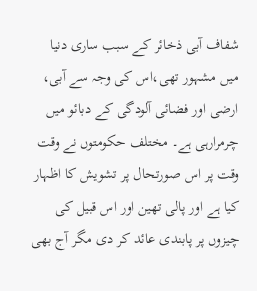شفاف آبی ذخائر کے سبب ساری دنیا میں مشہور تھی،اس کی وجہ سے آبی، ارضی اور فضائی آلودگی کے دبائو میں چرمرارہی ہے۔ مختلف حکومتوں نے وقت وقت پر اس صورتحال پر تشویش کا اظہار کیا ہے اور پالی تھین اور اس قبیل کی چیزوں پر پابندی عائد کر دی مگر آج بھی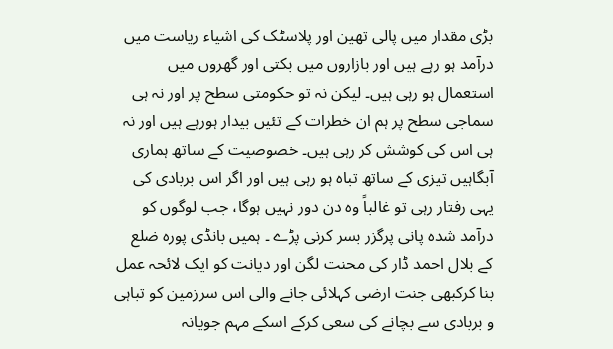بڑی مقدار میں پالی تھین اور پلاسٹک کی اشیاء ریاست میں درآمد ہو رہے ہیں اور بازاروں میں بکتی اور گھروں میں استعمال ہو رہی ہیں۔ لیکن نہ تو حکومتی سطح پر اور نہ ہی سماجی سطح پر ہم ان خطرات کے تئیں بیدار ہورہے ہیں اور نہ ہی اس کی کوشش کر رہی ہیں۔ خصوصیت کے ساتھ ہماری آبگاہیں تیزی کے ساتھ تباہ ہو رہی ہیں اور اگر اس بربادی کی یہی رفتار رہی تو غالباً وہ دن دور نہیں ہوگا، جب لوگوں کو درآمد شدہ پانی پرگزر بسر کرنی پڑے ۔ ہمیں بانڈی پورہ ضلع کے بلال احمد ڈار کی محنت لگن اور دیانت کو ایک لائحہ عمل بنا کرکبھی جنت ارضی کہلائی جانے والی اس سرزمین کو تباہی و بربادی سے بچانے کی سعی کرکے اسکے مہم جویانہ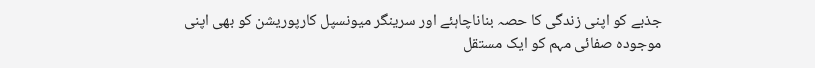جذبے کو اپنی زندگی کا حصہ بناناچاہئے اور سرینگر میونسپل کارپوریشن کو بھی اپنی موجودہ صفائی مہم کو ایک مستقل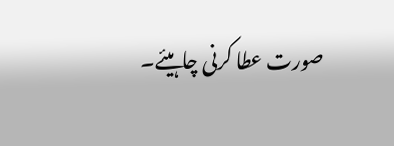صورت عطا کرنی چاہیئے۔